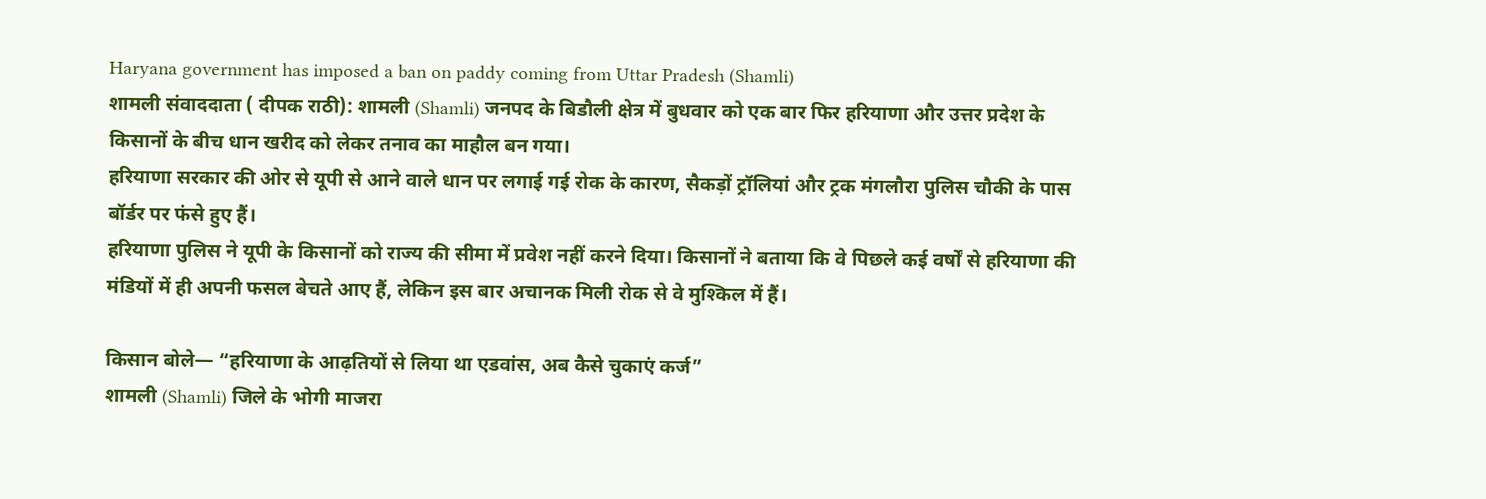Haryana government has imposed a ban on paddy coming from Uttar Pradesh (Shamli)
शामली संवाददाता ( दीपक राठी): शामली (Shamli) जनपद के बिडौली क्षेत्र में बुधवार को एक बार फिर हरियाणा और उत्तर प्रदेश के किसानों के बीच धान खरीद को लेकर तनाव का माहौल बन गया।
हरियाणा सरकार की ओर से यूपी से आने वाले धान पर लगाई गई रोक के कारण, सैकड़ों ट्रॉलियां और ट्रक मंगलौरा पुलिस चौकी के पास बॉर्डर पर फंसे हुए हैं।
हरियाणा पुलिस ने यूपी के किसानों को राज्य की सीमा में प्रवेश नहीं करने दिया। किसानों ने बताया कि वे पिछले कई वर्षों से हरियाणा की मंडियों में ही अपनी फसल बेचते आए हैं, लेकिन इस बार अचानक मिली रोक से वे मुश्किल में हैं।

किसान बोले— “हरियाणा के आढ़तियों से लिया था एडवांस, अब कैसे चुकाएं कर्ज”
शामली (Shamli) जिले के भोगी माजरा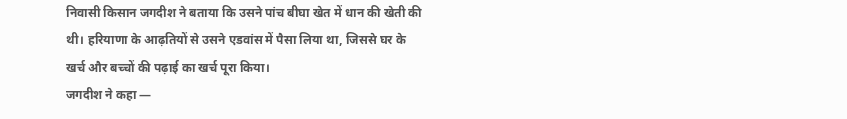निवासी किसान जगदीश ने बताया कि उसने पांच बीघा खेत में धान की खेती की थी। हरियाणा के आढ़तियों से उसने एडवांस में पैसा लिया था, जिससे घर के खर्च और बच्चों की पढ़ाई का खर्च पूरा किया।
जगदीश ने कहा —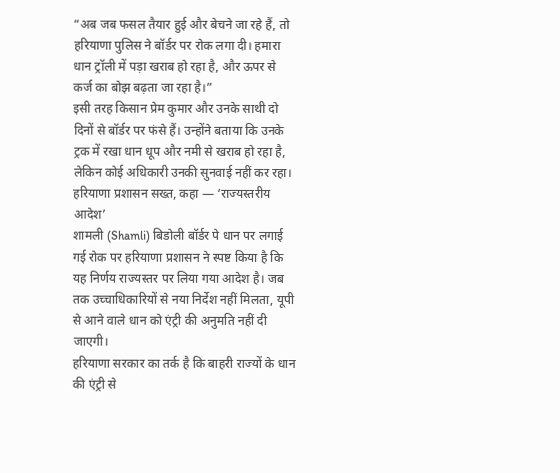“अब जब फसल तैयार हुई और बेचने जा रहे हैं, तो हरियाणा पुलिस ने बॉर्डर पर रोक लगा दी। हमारा धान ट्रॉली में पड़ा खराब हो रहा है, और ऊपर से कर्ज का बोझ बढ़ता जा रहा है।”
इसी तरह किसान प्रेम कुमार और उनके साथी दो दिनों से बॉर्डर पर फंसे हैं। उन्होंने बताया कि उनके ट्रक में रखा धान धूप और नमी से खराब हो रहा है, लेकिन कोई अधिकारी उनकी सुनवाई नहीं कर रहा।
हरियाणा प्रशासन सख्त, कहा — ‘राज्यस्तरीय आदेश’
शामली (Shamli) बिडोली बॉर्डर पे धान पर लगाई गई रोक पर हरियाणा प्रशासन ने स्पष्ट किया है कि यह निर्णय राज्यस्तर पर लिया गया आदेश है। जब तक उच्चाधिकारियों से नया निर्देश नहीं मिलता, यूपी से आने वाले धान को एंट्री की अनुमति नहीं दी जाएगी।
हरियाणा सरकार का तर्क है कि बाहरी राज्यों के धान की एंट्री से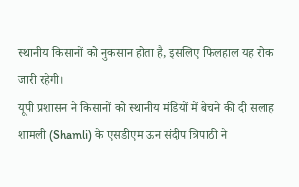स्थानीय किसानों को नुकसान होता है, इसलिए फिलहाल यह रोक जारी रहेगी।
यूपी प्रशासन ने किसानों को स्थानीय मंडियों में बेचने की दी सलाह
शामली (Shamli) के एसडीएम ऊन संदीप त्रिपाठी ने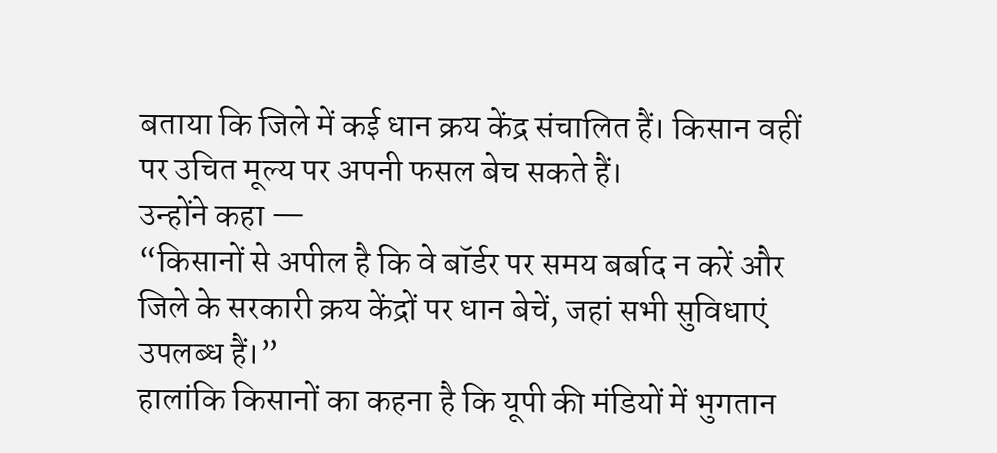बताया कि जिले में कई धान क्रय केंद्र संचालित हैं। किसान वहीं पर उचित मूल्य पर अपनी फसल बेच सकते हैं।
उन्होंने कहा —
“किसानों से अपील है कि वे बॉर्डर पर समय बर्बाद न करें और जिले के सरकारी क्रय केंद्रों पर धान बेचें, जहां सभी सुविधाएं उपलब्ध हैं।”
हालांकि किसानों का कहना है कि यूपी की मंडियों में भुगतान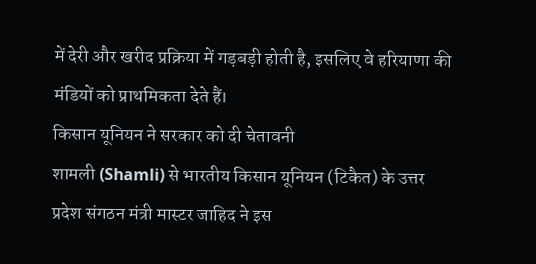में देरी और खरीद प्रक्रिया में गड़बड़ी होती है, इसलिए वे हरियाणा की मंडियों को प्राथमिकता देते हैं।
किसान यूनियन ने सरकार को दी चेतावनी
शामली (Shamli) से भारतीय किसान यूनियन (टिकैत) के उत्तर प्रदेश संगठन मंत्री मास्टर जाहिद ने इस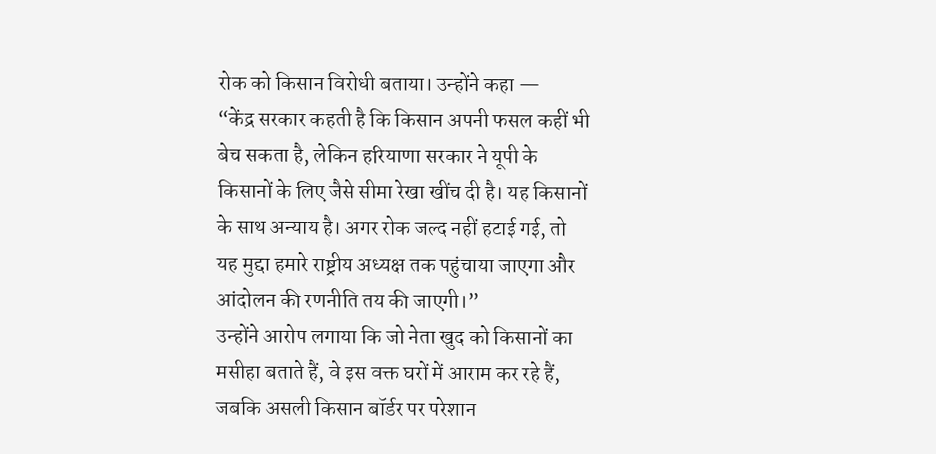रोक को किसान विरोधी बताया। उन्होंने कहा —
“केंद्र सरकार कहती है कि किसान अपनी फसल कहीं भी बेच सकता है, लेकिन हरियाणा सरकार ने यूपी के किसानों के लिए जैसे सीमा रेखा खींच दी है। यह किसानों के साथ अन्याय है। अगर रोक जल्द नहीं हटाई गई, तो यह मुद्दा हमारे राष्ट्रीय अध्यक्ष तक पहुंचाया जाएगा और आंदोलन की रणनीति तय की जाएगी।”
उन्होंने आरोप लगाया कि जो नेता खुद को किसानों का मसीहा बताते हैं, वे इस वक्त घरों में आराम कर रहे हैं, जबकि असली किसान बॉर्डर पर परेशान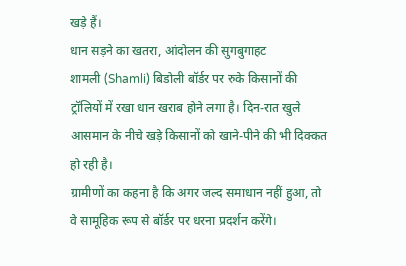खड़े हैं।
धान सड़ने का खतरा, आंदोलन की सुगबुगाहट
शामली (Shamli) बिडोली बॉर्डर पर रुके किसानों की ट्रॉलियों में रखा धान खराब होने लगा है। दिन-रात खुले आसमान के नीचे खड़े किसानों को खाने-पीने की भी दिक्कत हो रही है।
ग्रामीणों का कहना है कि अगर जल्द समाधान नहीं हुआ, तो वे सामूहिक रूप से बॉर्डर पर धरना प्रदर्शन करेंगे।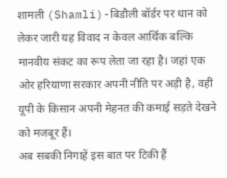शामली (Shamli)-बिडौली बॉर्डर पर धान को लेकर जारी यह विवाद न केवल आर्थिक बल्कि मानवीय संकट का रूप लेता जा रहा है। जहां एक ओर हरियाणा सरकार अपनी नीति पर अड़ी है, वहीं यूपी के किसान अपनी मेहनत की कमाई सड़ते देखने को मजबूर हैं।
अब सबकी निगाहें इस बात पर टिकी हैं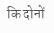कि दोनों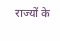राज्यों के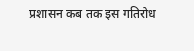प्रशासन कब तक इस गतिरोध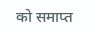को समाप्त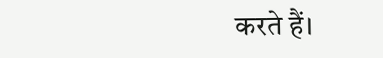करते हैं।